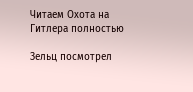Читаем Охота на Гитлера полностью

Зельц посмотрел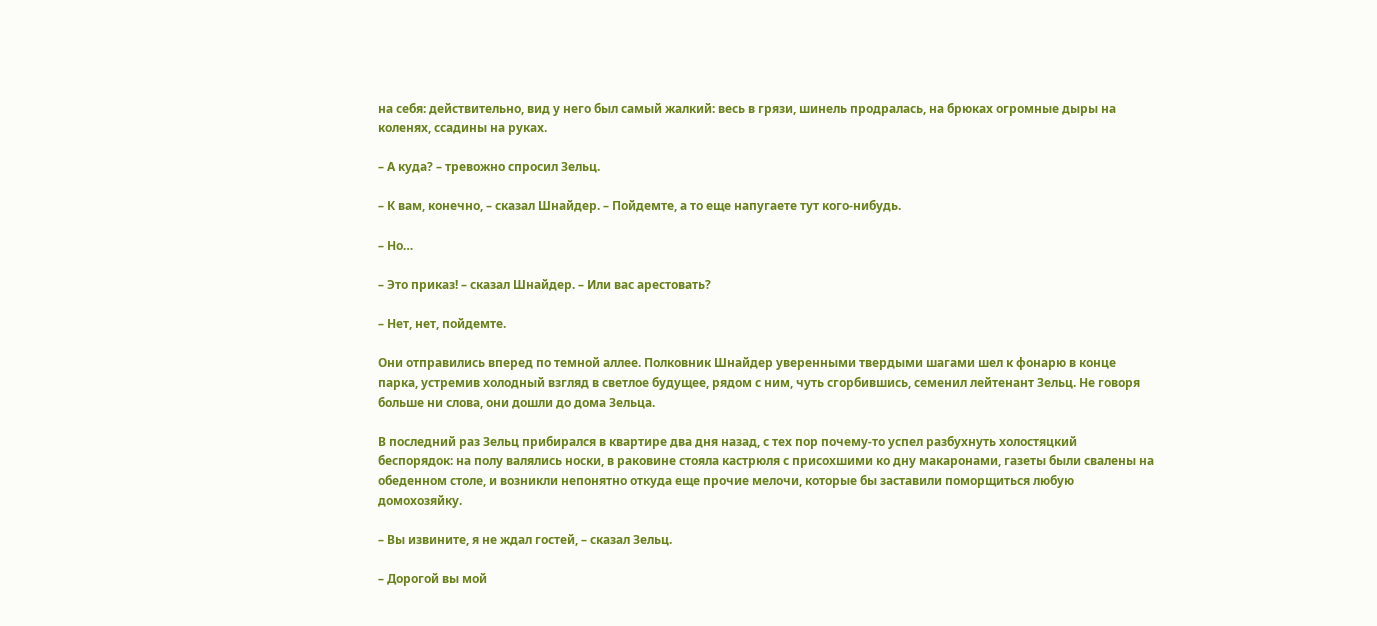на себя: действительно, вид у него был самый жалкий: весь в грязи, шинель продралась, на брюках огромные дыры на коленях, ссадины на руках.

– А куда? – тревожно спросил Зельц.

– К вам, конечно, – сказал Шнайдер. – Пойдемте, а то еще напугаете тут кого-нибудь.

– Но…

– Это приказ! – сказал Шнайдер. – Или вас арестовать?

– Нет, нет, пойдемте.

Они отправились вперед по темной аллее. Полковник Шнайдер уверенными твердыми шагами шел к фонарю в конце парка, устремив холодный взгляд в светлое будущее, рядом с ним, чуть сгорбившись, семенил лейтенант Зельц. Не говоря больше ни слова, они дошли до дома Зельца.

В последний раз Зельц прибирался в квартире два дня назад, с тех пор почему-то успел разбухнуть холостяцкий беспорядок: на полу валялись носки, в раковине стояла кастрюля с присохшими ко дну макаронами, газеты были свалены на обеденном столе, и возникли непонятно откуда еще прочие мелочи, которые бы заставили поморщиться любую домохозяйку.

– Вы извините, я не ждал гостей, – сказал Зельц.

– Дорогой вы мой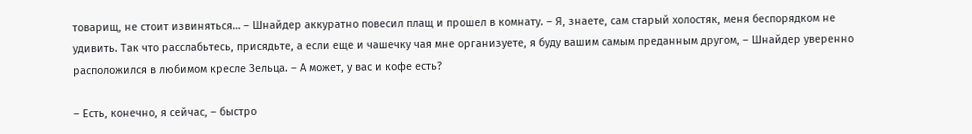товарищ, не стоит извиняться… – Шнайдер аккуратно повесил плащ и прошел в комнату. – Я, знаете, сам старый холостяк, меня беспорядком не удивить. Так что расслабьтесь, присядьте, а если еще и чашечку чая мне организуете, я буду вашим самым преданным другом, – Шнайдер уверенно расположился в любимом кресле Зельца. – А может, у вас и кофе есть?

– Есть, конечно, я сейчас, – быстро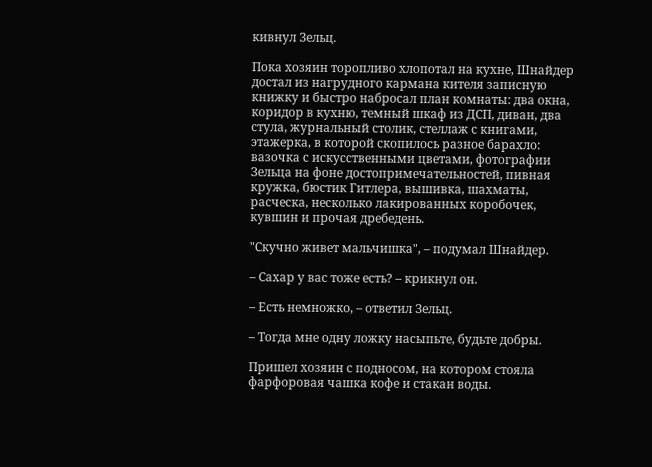кивнул Зельц.

Пока хозяин торопливо хлопотал на кухне, Шнайдер достал из нагрудного кармана кителя записную книжку и быстро набросал план комнаты: два окна, коридор в кухню, темный шкаф из ДСП, диван, два стула, журнальный столик, стеллаж с книгами, этажерка, в которой скопилось разное барахло: вазочка с искусственными цветами, фотографии Зельца на фоне достопримечательностей, пивная кружка, бюстик Гитлера, вышивка, шахматы, расческа, несколько лакированных коробочек, кувшин и прочая дребедень.

"Скучно живет мальчишка", – подумал Шнайдер.

– Сахар у вас тоже есть? – крикнул он.

– Есть немножко, – ответил Зельц.

– Тогда мне одну ложку насыпьте, будьте добры.

Пришел хозяин с подносом, на котором стояла фарфоровая чашка кофе и стакан воды.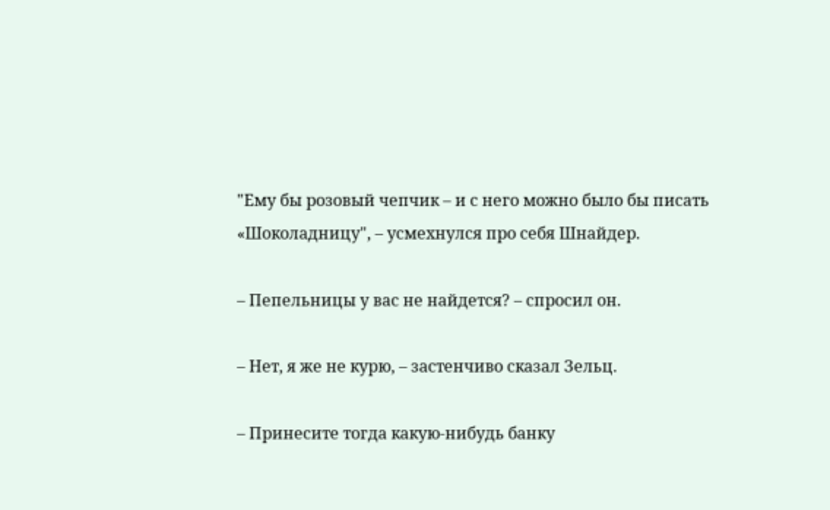"Ему бы розовый чепчик – и с него можно было бы писать «Шоколадницу", – усмехнулся про себя Шнайдер.

– Пепельницы у вас не найдется? – спросил он.

– Нет, я же не курю, – застенчиво сказал Зельц.

– Принесите тогда какую-нибудь банку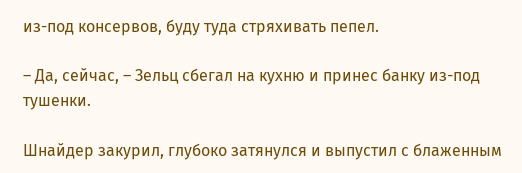из-под консервов, буду туда стряхивать пепел.

– Да, сейчас, – Зельц сбегал на кухню и принес банку из-под тушенки.

Шнайдер закурил, глубоко затянулся и выпустил с блаженным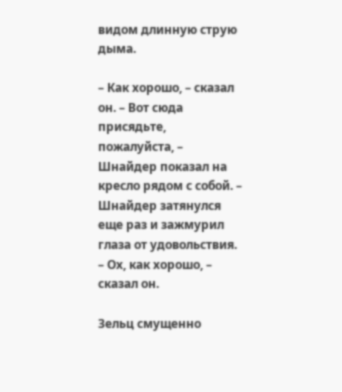видом длинную струю дыма.

– Как хорошо, – сказал он. – Вот сюда присядьте, пожалуйста, – Шнайдер показал на кресло рядом с собой. – Шнайдер затянулся еще раз и зажмурил глаза от удовольствия. – Ох, как хорошо, – сказал он.

Зельц смущенно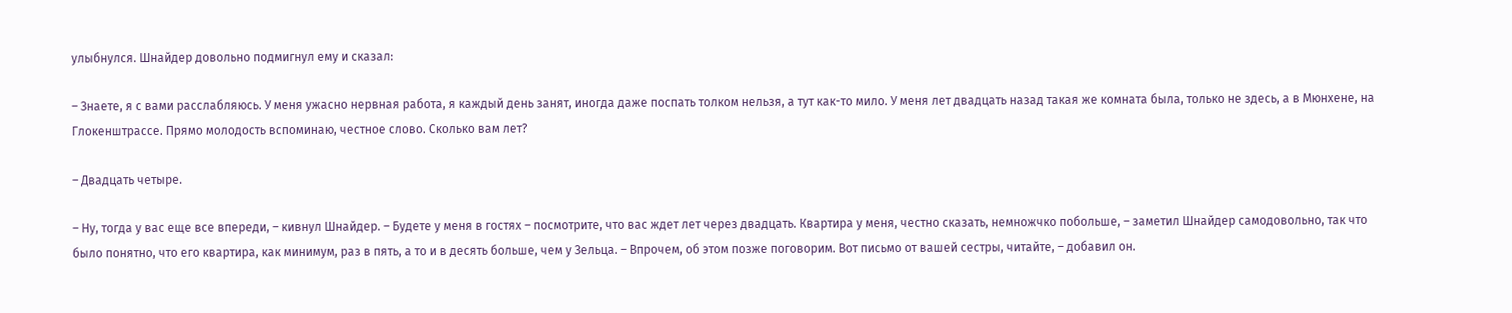улыбнулся. Шнайдер довольно подмигнул ему и сказал:

– Знаете, я с вами расслабляюсь. У меня ужасно нервная работа, я каждый день занят, иногда даже поспать толком нельзя, а тут как-то мило. У меня лет двадцать назад такая же комната была, только не здесь, а в Мюнхене, на Глокенштрассе. Прямо молодость вспоминаю, честное слово. Сколько вам лет?

– Двадцать четыре.

– Ну, тогда у вас еще все впереди, – кивнул Шнайдер. – Будете у меня в гостях – посмотрите, что вас ждет лет через двадцать. Квартира у меня, честно сказать, немножчко побольше, – заметил Шнайдер самодовольно, так что было понятно, что его квартира, как минимум, раз в пять, а то и в десять больше, чем у Зельца. – Впрочем, об этом позже поговорим. Вот письмо от вашей сестры, читайте, – добавил он.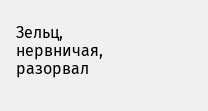Зельц, нервничая, разорвал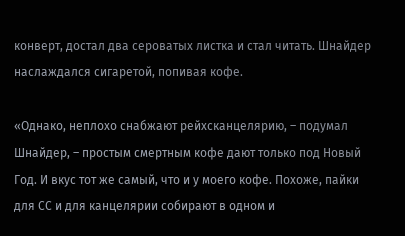конверт, достал два сероватых листка и стал читать. Шнайдер наслаждался сигаретой, попивая кофе.

«Однако, неплохо снабжают рейхсканцелярию, – подумал Шнайдер, – простым смертным кофе дают только под Новый Год. И вкус тот же самый, что и у моего кофе. Похоже, пайки для СС и для канцелярии собирают в одном и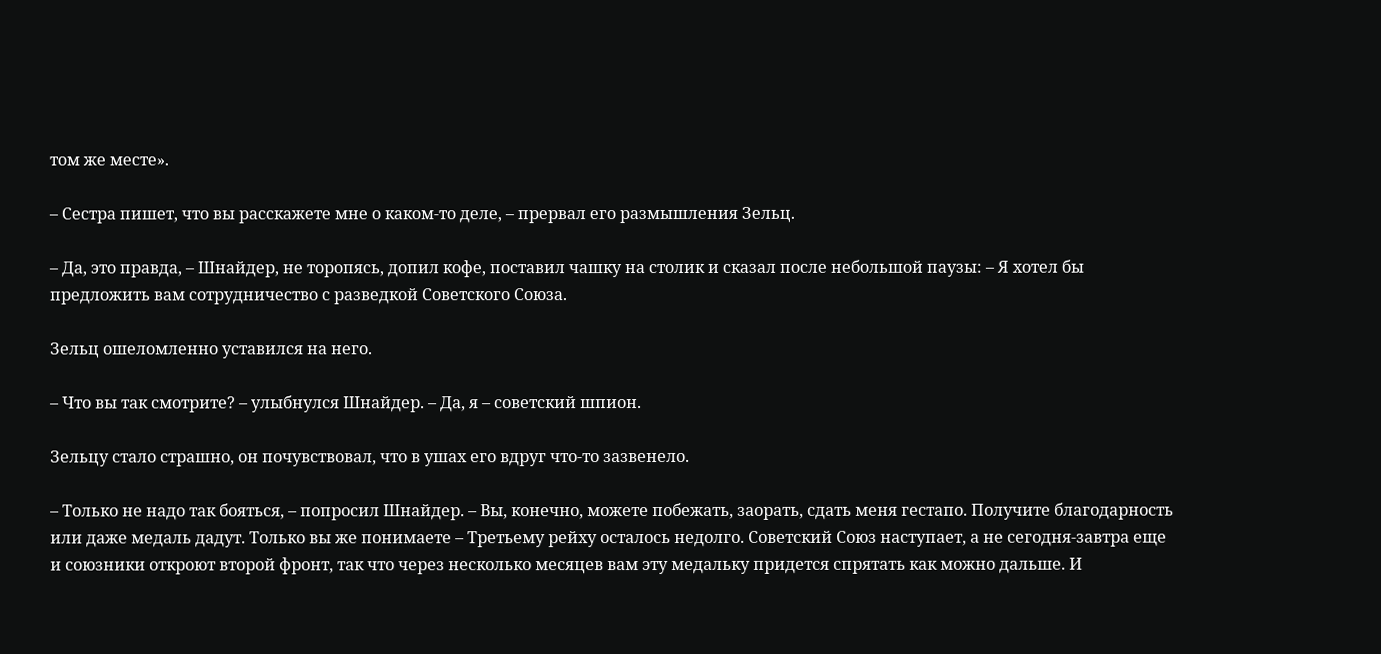том же месте».

– Сестра пишет, что вы расскажете мне о каком-то деле, – прервал его размышления Зельц.

– Да, это правда, – Шнайдер, не торопясь, допил кофе, поставил чашку на столик и сказал после небольшой паузы: – Я хотел бы предложить вам сотрудничество с разведкой Советского Союза.

Зельц ошеломленно уставился на него.

– Что вы так смотрите? – улыбнулся Шнайдер. – Да, я – советский шпион.

Зельцу стало страшно, он почувствовал, что в ушах его вдруг что-то зазвенело.

– Только не надо так бояться, – попросил Шнайдер. – Вы, конечно, можете побежать, заорать, сдать меня гестапо. Получите благодарность или даже медаль дадут. Только вы же понимаете – Третьему рейху осталось недолго. Советский Союз наступает, а не сегодня-завтра еще и союзники откроют второй фронт, так что через несколько месяцев вам эту медальку придется спрятать как можно дальше. И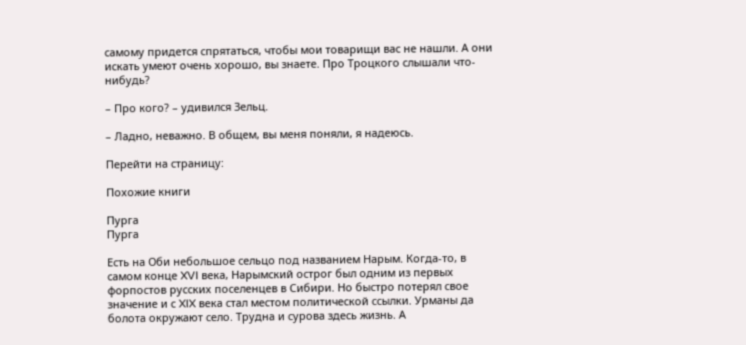самому придется спрятаться, чтобы мои товарищи вас не нашли. А они искать умеют очень хорошо, вы знаете. Про Троцкого слышали что-нибудь?

– Про кого? – удивился Зельц.

– Ладно, неважно. В общем, вы меня поняли, я надеюсь.

Перейти на страницу:

Похожие книги

Пурга
Пурга

Есть на Оби небольшое сельцо под названием Нарым. Когда-то, в самом конце XVI века, Нарымский острог был одним из первых форпостов русских поселенцев в Сибири. Но быстро потерял свое значение и с XIX века стал местом политической ссылки. Урманы да болота окружают село. Трудна и сурова здесь жизнь. А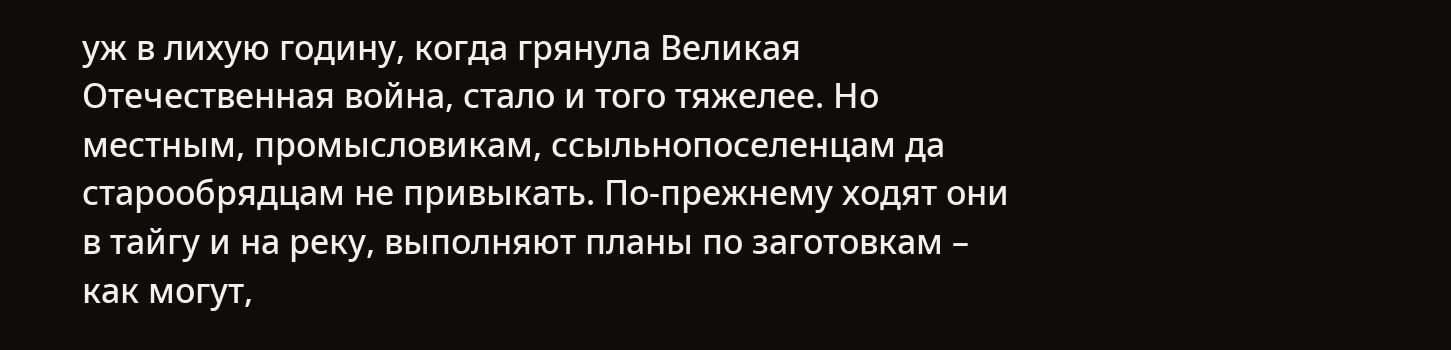уж в лихую годину, когда грянула Великая Отечественная война, стало и того тяжелее. Но местным, промысловикам, ссыльнопоселенцам да старообрядцам не привыкать. По-прежнему ходят они в тайгу и на реку, выполняют планы по заготовкам – как могут,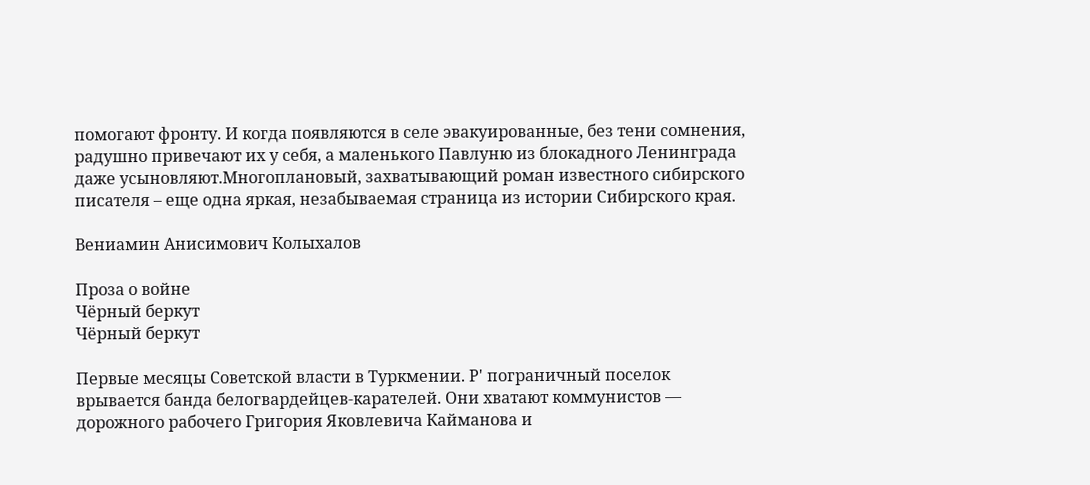помогают фронту. И когда появляются в селе эвакуированные, без тени сомнения, радушно привечают их у себя, а маленького Павлуню из блокадного Ленинграда даже усыновляют.Многоплановый, захватывающий роман известного сибирского писателя – еще одна яркая, незабываемая страница из истории Сибирского края.

Вениамин Анисимович Колыхалов

Проза о войне
Чёрный беркут
Чёрный беркут

Первые месяцы Советской власти в Туркмении. Р' пограничный поселок врывается банда белогвардейцев-карателей. Они хватают коммунистов — дорожного рабочего Григория Яковлевича Кайманова и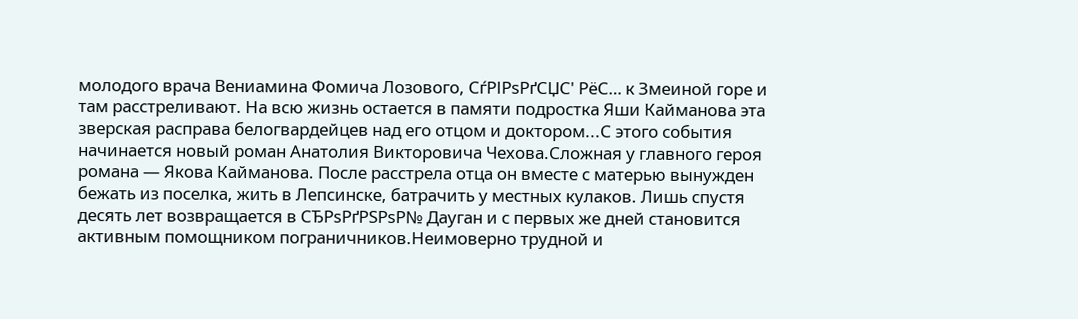молодого врача Вениамина Фомича Лозового, СѓРІРѕРґСЏС' РёС… к Змеиной горе и там расстреливают. На всю жизнь остается в памяти подростка Яши Кайманова эта зверская расправа белогвардейцев над его отцом и доктором...С этого события начинается новый роман Анатолия Викторовича Чехова.Сложная у главного героя романа — Якова Кайманова. После расстрела отца он вместе с матерью вынужден бежать из поселка, жить в Лепсинске, батрачить у местных кулаков. Лишь спустя десять лет возвращается в СЂРѕРґРЅРѕР№ Дауган и с первых же дней становится активным помощником пограничников.Неимоверно трудной и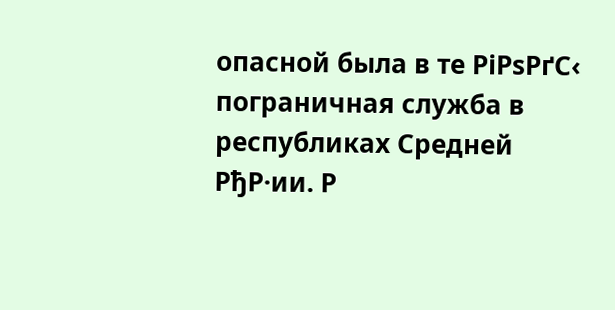опасной была в те РіРѕРґС‹ пограничная служба в республиках Средней РђР·ии. Р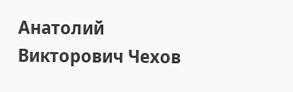Анатолий Викторович Чехов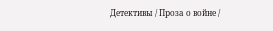Детективы / Проза о войне /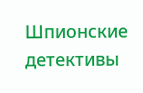Шпионские детективы